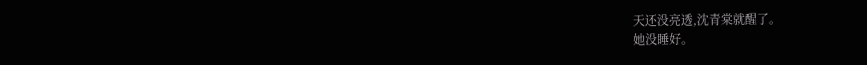天还没亮透,沈青棠就醒了。
她没睡好。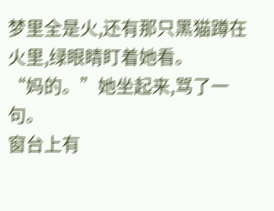梦里全是火,还有那只黑猫蹲在火里,绿眼睛盯着她看。
“妈的。”她坐起来,骂了一句。
窗台上有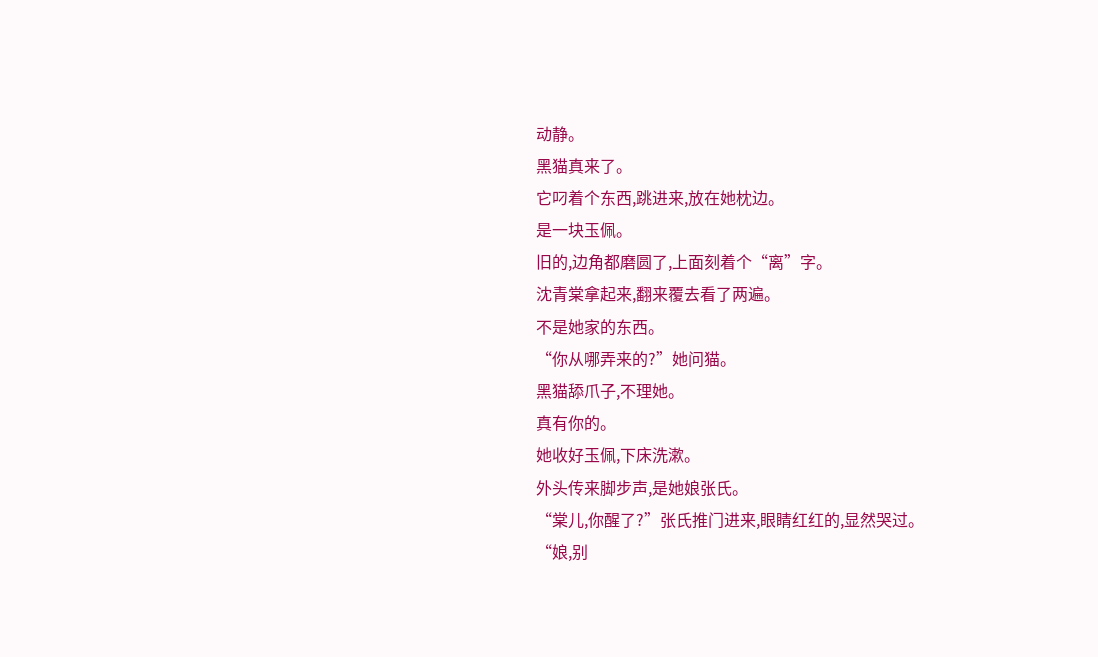动静。
黑猫真来了。
它叼着个东西,跳进来,放在她枕边。
是一块玉佩。
旧的,边角都磨圆了,上面刻着个“离”字。
沈青棠拿起来,翻来覆去看了两遍。
不是她家的东西。
“你从哪弄来的?”她问猫。
黑猫舔爪子,不理她。
真有你的。
她收好玉佩,下床洗漱。
外头传来脚步声,是她娘张氏。
“棠儿,你醒了?”张氏推门进来,眼睛红红的,显然哭过。
“娘,别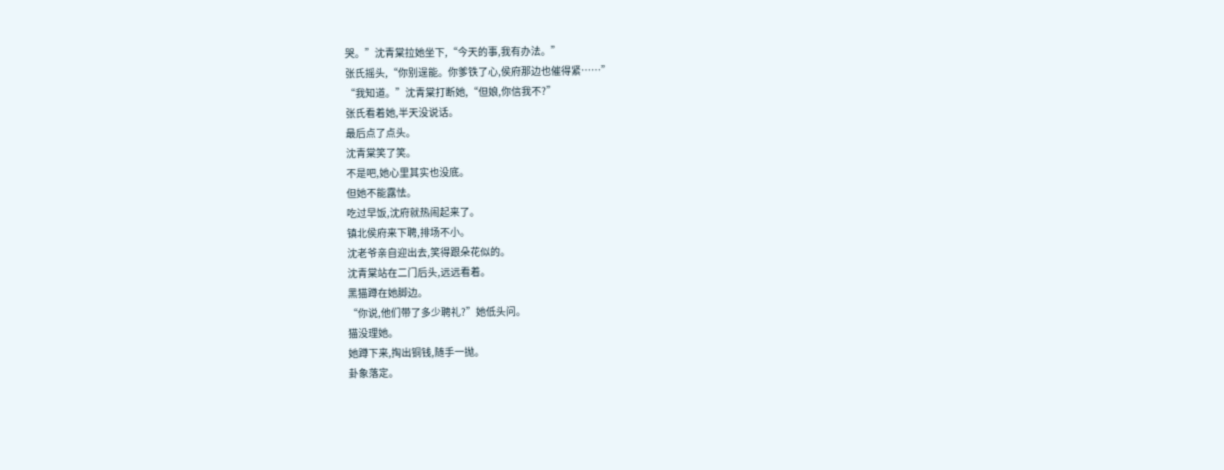哭。”沈青棠拉她坐下,“今天的事,我有办法。”
张氏摇头,“你别逞能。你爹铁了心,侯府那边也催得紧……”
“我知道。”沈青棠打断她,“但娘,你信我不?”
张氏看着她,半天没说话。
最后点了点头。
沈青棠笑了笑。
不是吧,她心里其实也没底。
但她不能露怯。
吃过早饭,沈府就热闹起来了。
镇北侯府来下聘,排场不小。
沈老爷亲自迎出去,笑得跟朵花似的。
沈青棠站在二门后头,远远看着。
黑猫蹲在她脚边。
“你说,他们带了多少聘礼?”她低头问。
猫没理她。
她蹲下来,掏出铜钱,随手一抛。
卦象落定。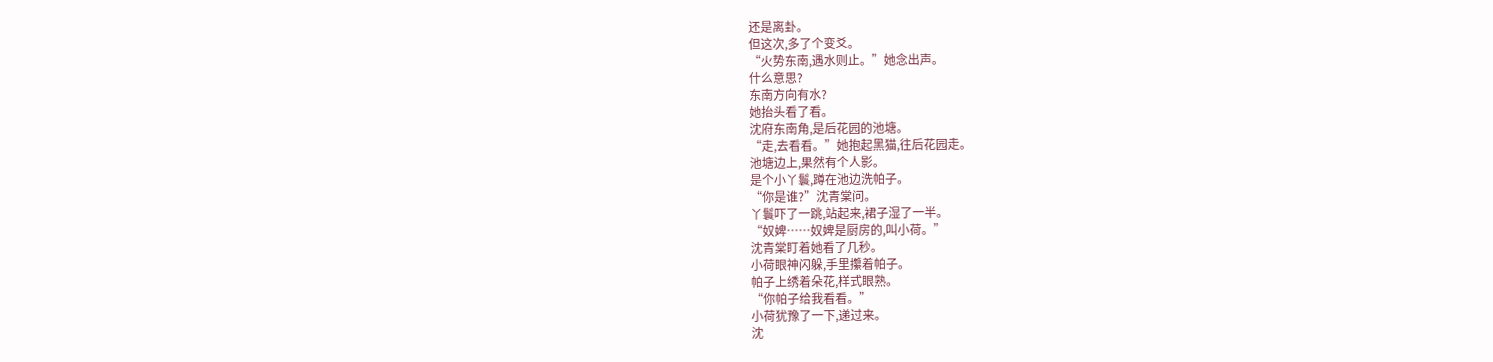还是离卦。
但这次,多了个变爻。
“火势东南,遇水则止。”她念出声。
什么意思?
东南方向有水?
她抬头看了看。
沈府东南角,是后花园的池塘。
“走,去看看。”她抱起黑猫,往后花园走。
池塘边上,果然有个人影。
是个小丫鬟,蹲在池边洗帕子。
“你是谁?”沈青棠问。
丫鬟吓了一跳,站起来,裙子湿了一半。
“奴婢……奴婢是厨房的,叫小荷。”
沈青棠盯着她看了几秒。
小荷眼神闪躲,手里攥着帕子。
帕子上绣着朵花,样式眼熟。
“你帕子给我看看。”
小荷犹豫了一下,递过来。
沈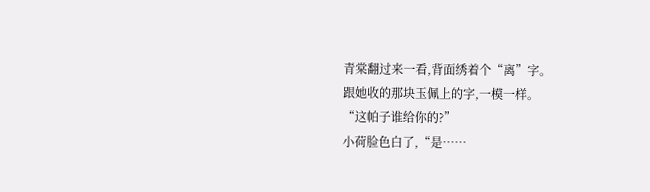青棠翻过来一看,背面绣着个“离”字。
跟她收的那块玉佩上的字,一模一样。
“这帕子谁给你的?”
小荷脸色白了,“是……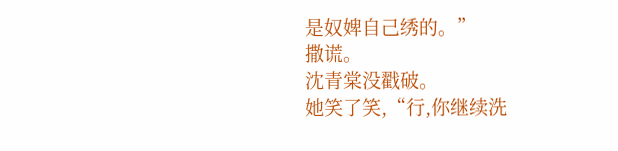是奴婢自己绣的。”
撒谎。
沈青棠没戳破。
她笑了笑,“行,你继续洗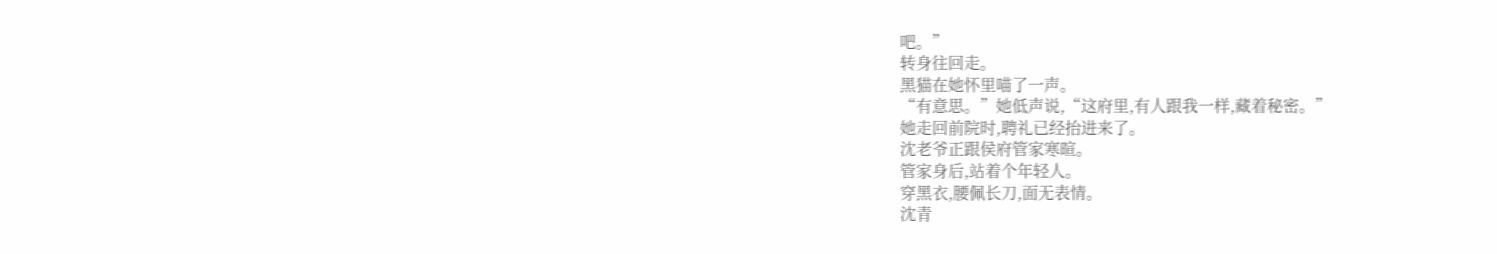吧。”
转身往回走。
黑猫在她怀里喵了一声。
“有意思。”她低声说,“这府里,有人跟我一样,藏着秘密。”
她走回前院时,聘礼已经抬进来了。
沈老爷正跟侯府管家寒暄。
管家身后,站着个年轻人。
穿黑衣,腰佩长刀,面无表情。
沈青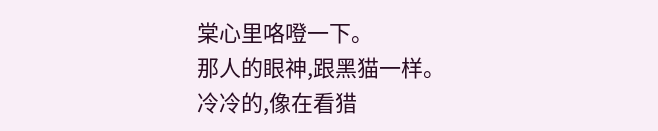棠心里咯噔一下。
那人的眼神,跟黑猫一样。
冷冷的,像在看猎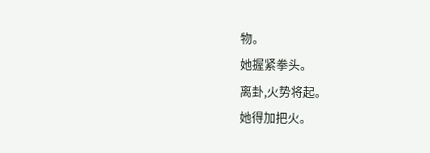物。
她握紧拳头。
离卦,火势将起。
她得加把火。